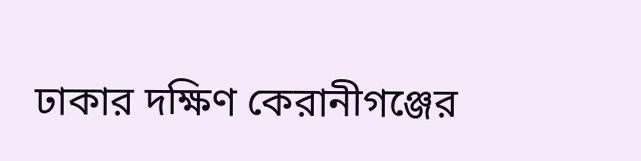ঢাকার দক্ষিণ কেরানীগঞ্জের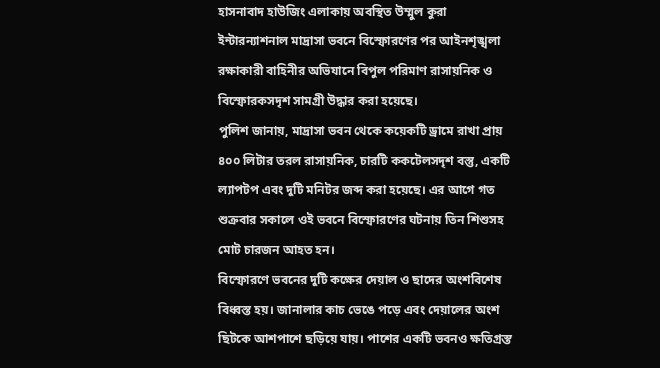হাসনাবাদ হাউজিং এলাকায় অবস্থিত উম্মুল কুরা ইন্টারন্যাশনাল মাদ্রাসা ভবনে বিস্ফোরণের পর আইনশৃঙ্খলা রক্ষাকারী বাহিনীর অভিযানে বিপুল পরিমাণ রাসায়নিক ও বিস্ফোরকসদৃশ সামগ্রী উদ্ধার করা হয়েছে।
পুলিশ জানায়, মাদ্রাসা ভবন থেকে কয়েকটি ড্রামে রাখা প্রায় ৪০০ লিটার তরল রাসায়নিক, চারটি ককটেলসদৃশ বস্তু, একটি ল্যাপটপ এবং দুটি মনিটর জব্দ করা হয়েছে। এর আগে গত শুক্রবার সকালে ওই ভবনে বিস্ফোরণের ঘটনায় তিন শিশুসহ মোট চারজন আহত হন।
বিস্ফোরণে ভবনের দুটি কক্ষের দেয়াল ও ছাদের অংশবিশেষ বিধ্বস্ত হয়। জানালার কাচ ভেঙে পড়ে এবং দেয়ালের অংশ ছিটকে আশপাশে ছড়িয়ে যায়। পাশের একটি ভবনও ক্ষতিগ্রস্ত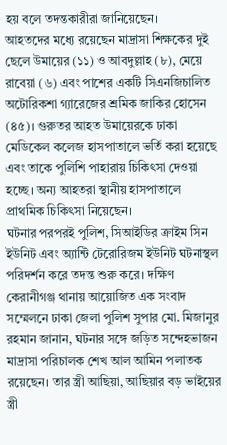হয় বলে তদন্তকারীরা জানিয়েছেন।
আহতদের মধ্যে রয়েছেন মাদ্রাসা শিক্ষকের দুই ছেলে উমায়ের (১১) ও আবদুল্লাহ (৮), মেয়ে রাবেয়া (৬) এবং পাশের একটি সিএনজিচালিত অটোরিকশা গ্যারেজের শ্রমিক জাকির হোসেন (৪৫)। গুরুতর আহত উমায়েরকে ঢাকা মেডিকেল কলেজ হাসপাতালে ভর্তি করা হয়েছে এবং তাকে পুলিশি পাহারায় চিকিৎসা দেওয়া হচ্ছে। অন্য আহতরা স্থানীয় হাসপাতালে প্রাথমিক চিকিৎসা নিয়েছেন।
ঘটনার পরপরই পুলিশ, সিআইডির ক্রাইম সিন ইউনিট এবং অ্যান্টি টেরোরিজম ইউনিট ঘটনাস্থল পরিদর্শন করে তদন্ত শুরু করে। দক্ষিণ কেরানীগঞ্জ থানায় আয়োজিত এক সংবাদ সম্মেলনে ঢাকা জেলা পুলিশ সুপার মো. মিজানুর রহমান জানান, ঘটনার সঙ্গে জড়িত সন্দেহভাজন মাদ্রাসা পরিচালক শেখ আল আমিন পলাতক রয়েছেন। তার স্ত্রী আছিয়া, আছিয়ার বড় ভাইয়ের স্ত্রী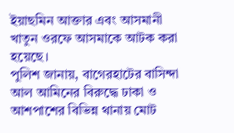ইয়াছমিন আক্তার এবং আসমানী খাতুন ওরফে আসমাকে আটক করা হয়েছে।
পুলিশ জানায়, বাগেরহাটের বাসিন্দা আল আমিনের বিরুদ্ধে ঢাকা ও আশপাশের বিভিন্ন থানায় মোট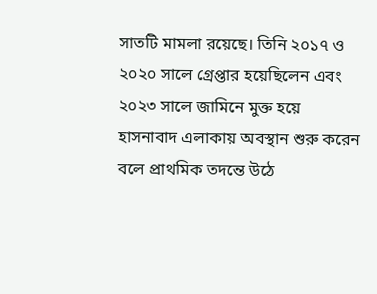সাতটি মামলা রয়েছে। তিনি ২০১৭ ও ২০২০ সালে গ্রেপ্তার হয়েছিলেন এবং ২০২৩ সালে জামিনে মুক্ত হয়ে হাসনাবাদ এলাকায় অবস্থান শুরু করেন বলে প্রাথমিক তদন্তে উঠে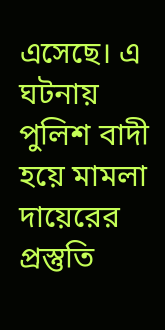এসেছে। এ ঘটনায় পুলিশ বাদী হয়ে মামলা দায়েরের প্রস্তুতি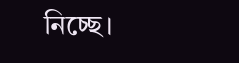নিচ্ছে।